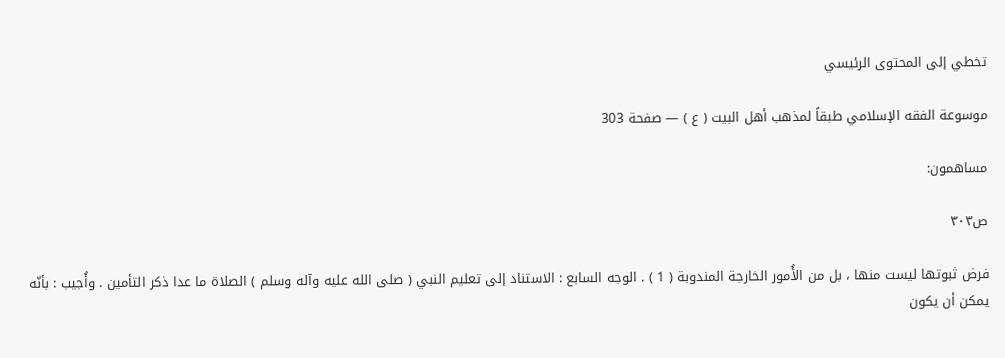تخطي إلى المحتوى الرئيسي

موسوعة الفقه الإسلامي طبقاً لمذهب أهل البيت ( ع ) — صفحة 303

مساهمون:

ص٣٠٣

فرض ثبوتها ليست منها ، بل من الأُمور الخارجة المندوبة ( 1 ) . الوجه السابع : الاستناد إلى تعليم النبي ( صلى الله عليه وآله وسلم ) الصلاة ما عدا ذكر التأمين . وأُجيب : بأنّه يمكن أن يكون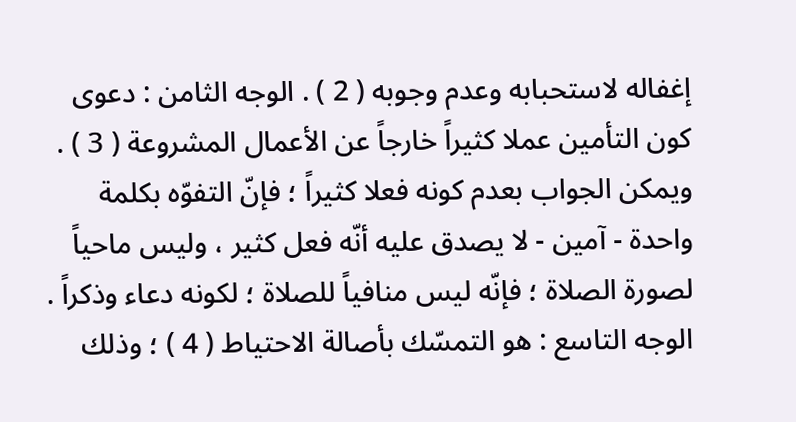إغفاله لاستحبابه وعدم وجوبه ( 2 ) . الوجه الثامن : دعوى كون التأمين عملا كثيراً خارجاً عن الأعمال المشروعة ( 3 ) . ويمكن الجواب بعدم كونه فعلا كثيراً ؛ فإنّ التفوّه بكلمة واحدة - آمين - لا يصدق عليه أنّه فعل كثير ، وليس ماحياً لصورة الصلاة ؛ فإنّه ليس منافياً للصلاة ؛ لكونه دعاء وذكراً . الوجه التاسع : هو التمسّك بأصالة الاحتياط ( 4 ) ؛ وذلك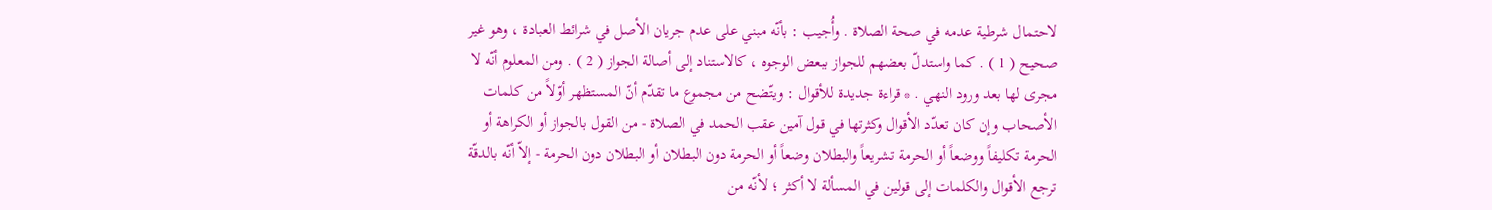لاحتمال شرطية عدمه في صحة الصلاة . وأُجيب : بأنّه مبني على عدم جريان الأصل في شرائط العبادة ، وهو غير صحيح ( 1 ) . كما واستدلّ بعضهم للجواز ببعض الوجوه ، كالاستناد إلى أصالة الجواز ( 2 ) . ومن المعلوم أنّه لا مجرى لها بعد ورود النهي . * قراءة جديدة للأقوال : ويتّضح من مجموع ما تقدّم أنّ المستظهر أوّلاً من كلمات الأصحاب وإن كان تعدّد الأقوال وكثرتها في قول آمين عقب الحمد في الصلاة - من القول بالجواز أو الكراهة أو الحرمة تكليفاً ووضعاً أو الحرمة تشريعاً والبطلان وضعاً أو الحرمة دون البطلان أو البطلان دون الحرمة - إلاّ أنّه بالدقّة ترجع الأقوال والكلمات إلى قولين في المسألة لا أكثر ؛ لأنّه من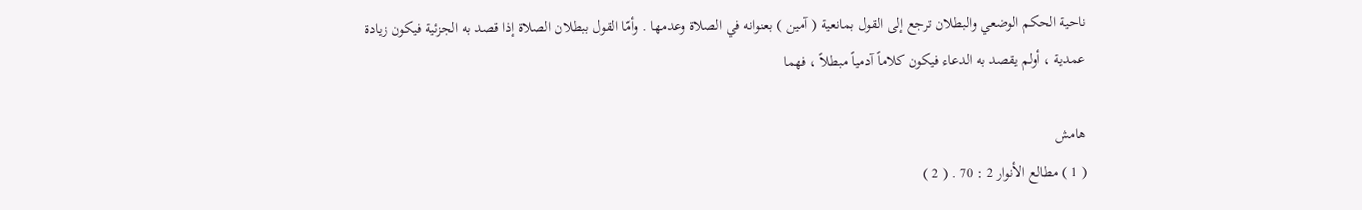ناحية الحكم الوضعي والبطلان ترجع إلى القول بمانعية ( آمين ) بعنوانه في الصلاة وعدمها . وأمّا القول ببطلان الصلاة إذا قصد به الجزئية فيكون زيادة عمدية ، أولم يقصد به الدعاء فيكون كلاماً آدمياً مبطلاً ، فهما

هامش
( 1 ) مطالع الأنوار 2 : 70 . ( 2 )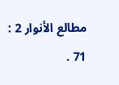مطالع الأنوار 2 : 71 .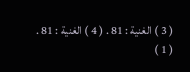( 3 ) الغنية : 81 . ( 4 ) الغنية : 81 .
( 1 )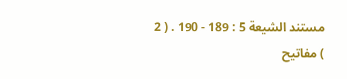مستند الشيعة 5 : 189 - 190 . ( 2 ) مفاتيح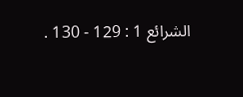الشرائع 1 : 129 - 130 .